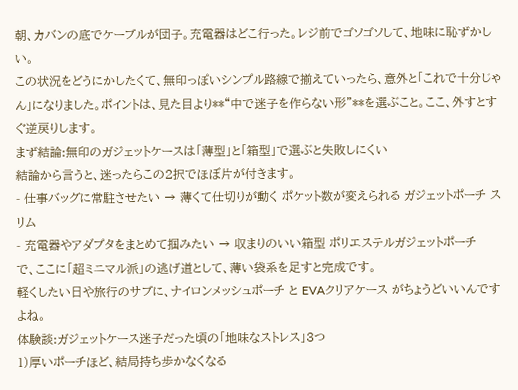朝、カバンの底でケーブルが団子。充電器はどこ行った。レジ前でゴソゴソして、地味に恥ずかしい。
この状況をどうにかしたくて、無印っぽいシンプル路線で揃えていったら、意外と「これで十分じゃん」になりました。ポイントは、見た目より**“中で迷子を作らない形”**を選ぶこと。ここ、外すとすぐ逆戻りします。
まず結論:無印のガジェットケースは「薄型」と「箱型」で選ぶと失敗しにくい
結論から言うと、迷ったらこの2択でほぼ片が付きます。
- 仕事バッグに常駐させたい → 薄くて仕切りが動く ポケット数が変えられる ガジェットポーチ スリム
- 充電器やアダプタをまとめて掴みたい → 収まりのいい箱型 ポリエステルガジェットポーチ
で、ここに「超ミニマル派」の逃げ道として、薄い袋系を足すと完成です。
軽くしたい日や旅行のサブに、ナイロンメッシュポーチ と EVAクリアケース がちょうどいいんですよね。
体験談:ガジェットケース迷子だった頃の「地味なストレス」3つ
1)厚いポーチほど、結局持ち歩かなくなる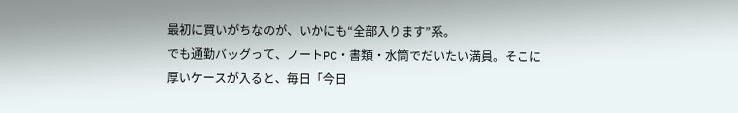最初に買いがちなのが、いかにも“全部入ります”系。
でも通勤バッグって、ノートPC・書類・水筒でだいたい満員。そこに厚いケースが入ると、毎日「今日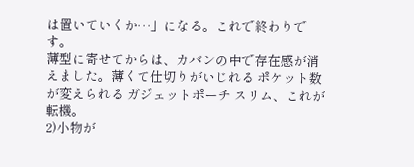は置いていくか…」になる。これで終わりです。
薄型に寄せてからは、カバンの中で存在感が消えました。薄くて仕切りがいじれる ポケット数が変えられる ガジェットポーチ スリム、これが転機。
2)小物が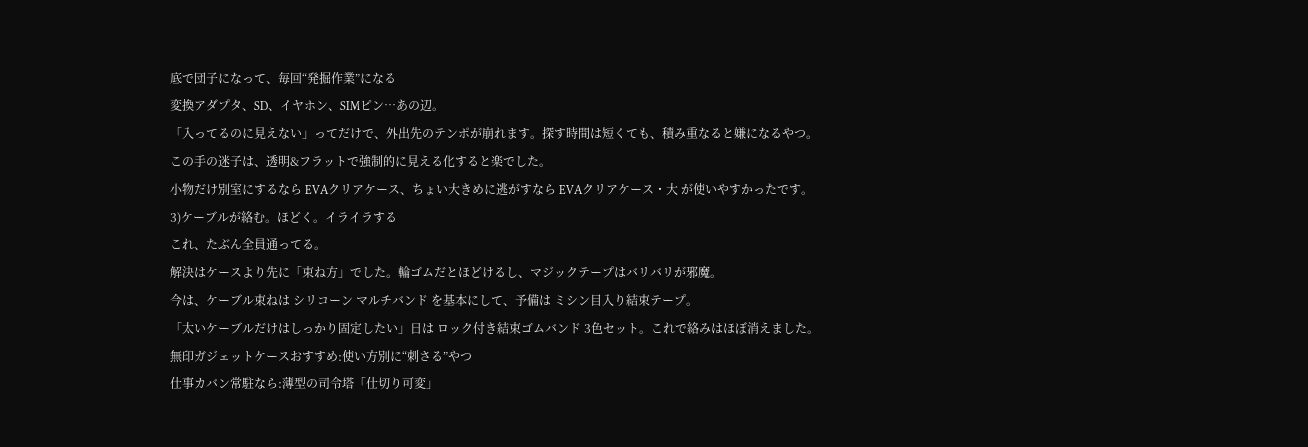底で団子になって、毎回“発掘作業”になる
変換アダプタ、SD、イヤホン、SIMピン…あの辺。
「入ってるのに見えない」ってだけで、外出先のテンポが崩れます。探す時間は短くても、積み重なると嫌になるやつ。
この手の迷子は、透明&フラットで強制的に見える化すると楽でした。
小物だけ別室にするなら EVAクリアケース、ちょい大きめに逃がすなら EVAクリアケース・大 が使いやすかったです。
3)ケーブルが絡む。ほどく。イライラする
これ、たぶん全員通ってる。
解決はケースより先に「束ね方」でした。輪ゴムだとほどけるし、マジックテープはバリバリが邪魔。
今は、ケーブル束ねは シリコーン マルチバンド を基本にして、予備は ミシン目入り結束テープ。
「太いケーブルだけはしっかり固定したい」日は ロック付き結束ゴムバンド 3色セット。これで絡みはほぼ消えました。
無印ガジェットケースおすすめ:使い方別に“刺さる”やつ
仕事カバン常駐なら:薄型の司令塔「仕切り可変」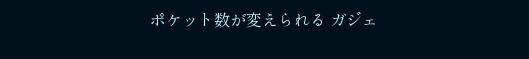ポケット数が変えられる ガジェ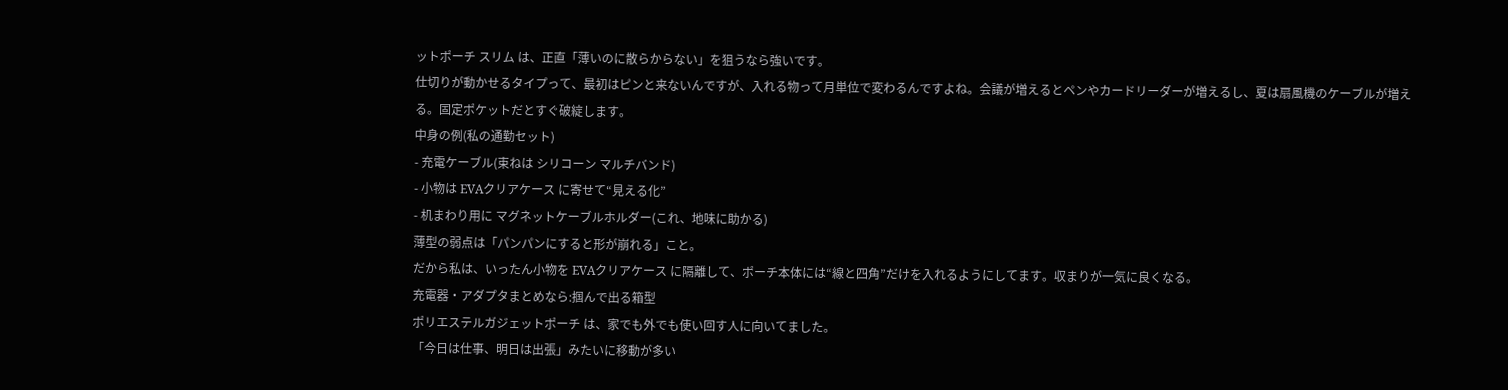ットポーチ スリム は、正直「薄いのに散らからない」を狙うなら強いです。
仕切りが動かせるタイプって、最初はピンと来ないんですが、入れる物って月単位で変わるんですよね。会議が増えるとペンやカードリーダーが増えるし、夏は扇風機のケーブルが増える。固定ポケットだとすぐ破綻します。
中身の例(私の通勤セット)
- 充電ケーブル(束ねは シリコーン マルチバンド)
- 小物は EVAクリアケース に寄せて“見える化”
- 机まわり用に マグネットケーブルホルダー(これ、地味に助かる)
薄型の弱点は「パンパンにすると形が崩れる」こと。
だから私は、いったん小物を EVAクリアケース に隔離して、ポーチ本体には“線と四角”だけを入れるようにしてます。収まりが一気に良くなる。
充電器・アダプタまとめなら:掴んで出る箱型
ポリエステルガジェットポーチ は、家でも外でも使い回す人に向いてました。
「今日は仕事、明日は出張」みたいに移動が多い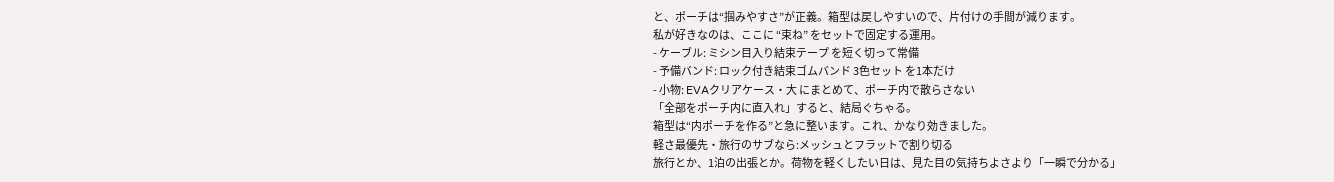と、ポーチは“掴みやすさ”が正義。箱型は戻しやすいので、片付けの手間が減ります。
私が好きなのは、ここに “束ね” をセットで固定する運用。
- ケーブル: ミシン目入り結束テープ を短く切って常備
- 予備バンド: ロック付き結束ゴムバンド 3色セット を1本だけ
- 小物: EVAクリアケース・大 にまとめて、ポーチ内で散らさない
「全部をポーチ内に直入れ」すると、結局ぐちゃる。
箱型は“内ポーチを作る”と急に整います。これ、かなり効きました。
軽さ最優先・旅行のサブなら:メッシュとフラットで割り切る
旅行とか、1泊の出張とか。荷物を軽くしたい日は、見た目の気持ちよさより「一瞬で分かる」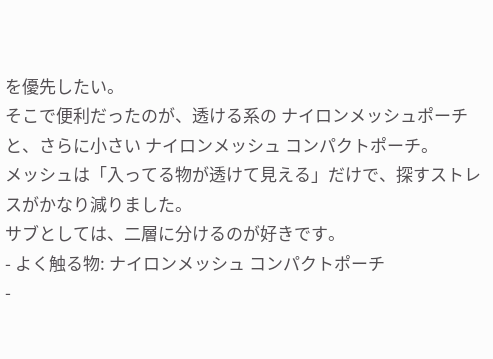を優先したい。
そこで便利だったのが、透ける系の ナイロンメッシュポーチ と、さらに小さい ナイロンメッシュ コンパクトポーチ。
メッシュは「入ってる物が透けて見える」だけで、探すストレスがかなり減りました。
サブとしては、二層に分けるのが好きです。
- よく触る物: ナイロンメッシュ コンパクトポーチ
-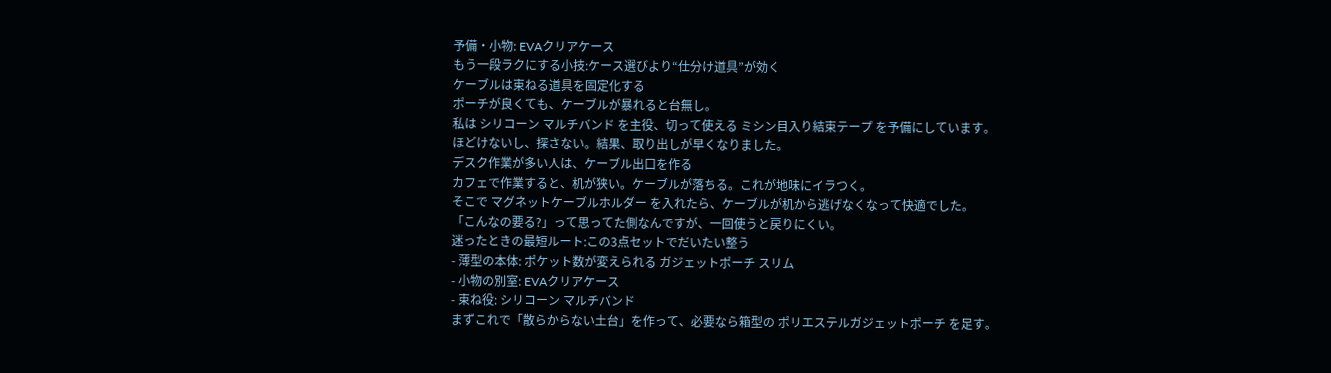予備・小物: EVAクリアケース
もう一段ラクにする小技:ケース選びより“仕分け道具”が効く
ケーブルは束ねる道具を固定化する
ポーチが良くても、ケーブルが暴れると台無し。
私は シリコーン マルチバンド を主役、切って使える ミシン目入り結束テープ を予備にしています。
ほどけないし、探さない。結果、取り出しが早くなりました。
デスク作業が多い人は、ケーブル出口を作る
カフェで作業すると、机が狭い。ケーブルが落ちる。これが地味にイラつく。
そこで マグネットケーブルホルダー を入れたら、ケーブルが机から逃げなくなって快適でした。
「こんなの要る?」って思ってた側なんですが、一回使うと戻りにくい。
迷ったときの最短ルート:この3点セットでだいたい整う
- 薄型の本体: ポケット数が変えられる ガジェットポーチ スリム
- 小物の別室: EVAクリアケース
- 束ね役: シリコーン マルチバンド
まずこれで「散らからない土台」を作って、必要なら箱型の ポリエステルガジェットポーチ を足す。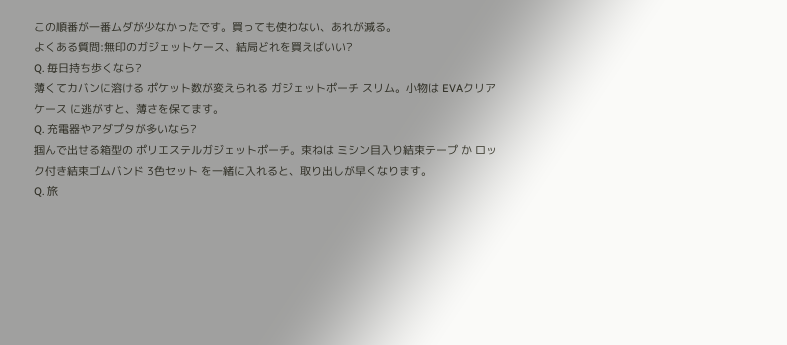この順番が一番ムダが少なかったです。買っても使わない、あれが減る。
よくある質問:無印のガジェットケース、結局どれを買えばいい?
Q. 毎日持ち歩くなら?
薄くてカバンに溶ける ポケット数が変えられる ガジェットポーチ スリム。小物は EVAクリアケース に逃がすと、薄さを保てます。
Q. 充電器やアダプタが多いなら?
掴んで出せる箱型の ポリエステルガジェットポーチ。束ねは ミシン目入り結束テープ か ロック付き結束ゴムバンド 3色セット を一緒に入れると、取り出しが早くなります。
Q. 旅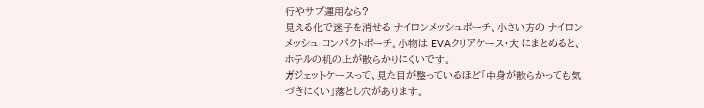行やサブ運用なら?
見える化で迷子を消せる ナイロンメッシュポーチ、小さい方の ナイロンメッシュ コンパクトポーチ。小物は EVAクリアケース・大 にまとめると、ホテルの机の上が散らかりにくいです。
ガジェットケースって、見た目が整っているほど「中身が散らかっても気づきにくい」落とし穴があります。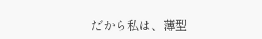だから私は、薄型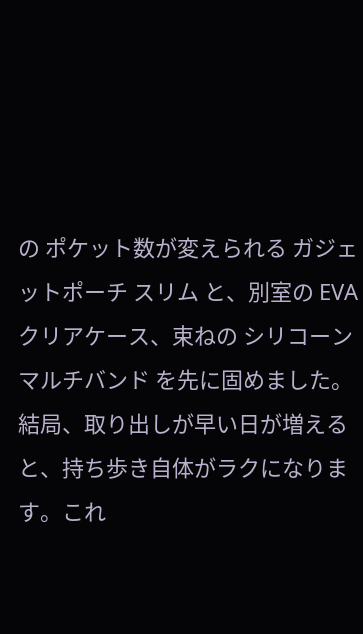の ポケット数が変えられる ガジェットポーチ スリム と、別室の EVAクリアケース、束ねの シリコーン マルチバンド を先に固めました。
結局、取り出しが早い日が増えると、持ち歩き自体がラクになります。これ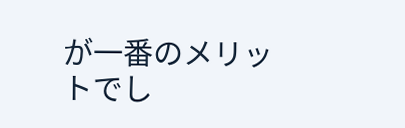が一番のメリットでし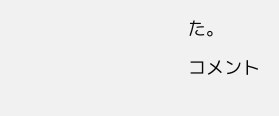た。

コメント